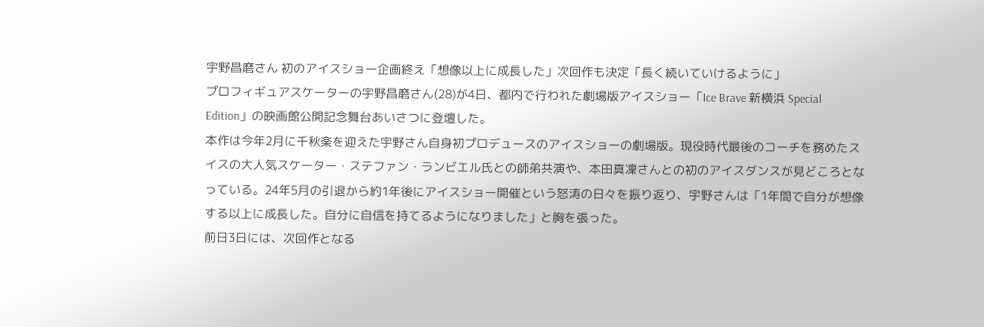宇野昌磨さん 初のアイスショー企画終え「想像以上に成長した」次回作も決定「長く続いていけるように」
プロフィギュアスケーターの宇野昌磨さん(28)が4日、都内で行われた劇場版アイスショー「Ice Brave 新横浜 Special Edition」の映画館公開記念舞台あいさつに登壇した。
本作は今年2月に千秋楽を迎えた宇野さん自身初プロデュースのアイスショーの劇場版。現役時代最後のコーチを務めたスイスの大人気スケーター・ステファン・ランビエル氏との師弟共演や、本田真凜さんとの初のアイスダンスが見どころとなっている。24年5月の引退から約1年後にアイスショー開催という怒涛の日々を振り返り、宇野さんは「1年間で自分が想像する以上に成長した。自分に自信を持てるようになりました」と胸を張った。
前日3日には、次回作となる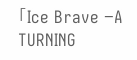「Ice Brave −A TURNING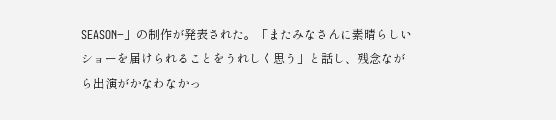SEASON−」の制作が発表された。「またみなさんに素晴らしいショーを届けられることをうれしく思う」と話し、残念ながら出演がかなわなかっ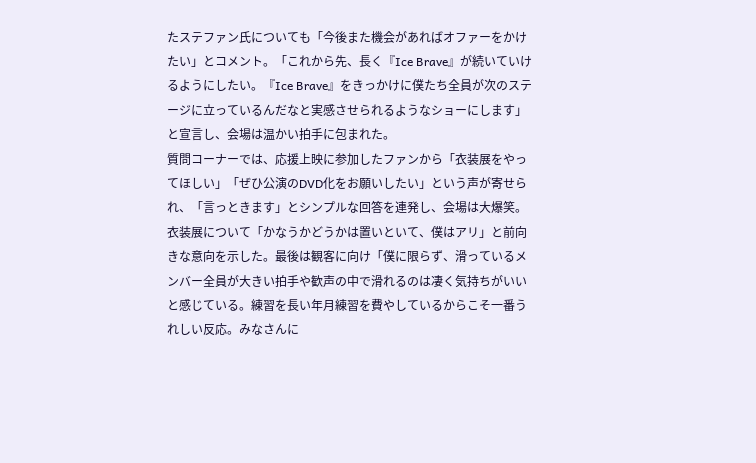たステファン氏についても「今後また機会があればオファーをかけたい」とコメント。「これから先、長く『Ice Brave』が続いていけるようにしたい。『Ice Brave』をきっかけに僕たち全員が次のステージに立っているんだなと実感させられるようなショーにします」と宣言し、会場は温かい拍手に包まれた。
質問コーナーでは、応援上映に参加したファンから「衣装展をやってほしい」「ぜひ公演のDVD化をお願いしたい」という声が寄せられ、「言っときます」とシンプルな回答を連発し、会場は大爆笑。衣装展について「かなうかどうかは置いといて、僕はアリ」と前向きな意向を示した。最後は観客に向け「僕に限らず、滑っているメンバー全員が大きい拍手や歓声の中で滑れるのは凄く気持ちがいいと感じている。練習を長い年月練習を費やしているからこそ一番うれしい反応。みなさんに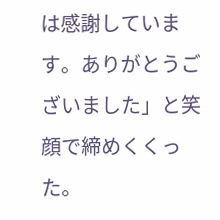は感謝しています。ありがとうございました」と笑顔で締めくくった。